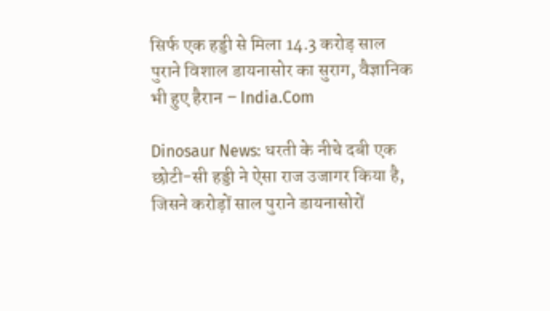सिर्फ एक हड्डी से मिला 14.3 करोड़ साल पुराने विशाल डायनासोर का सुराग, वैज्ञानिक भी हुए हैरान – India.Com

Dinosaur News: धरती के नीचे दबी एक छोटी-सी हड्डी ने ऐसा राज उजागर किया है, जिसने करोड़ों साल पुराने डायनासोरों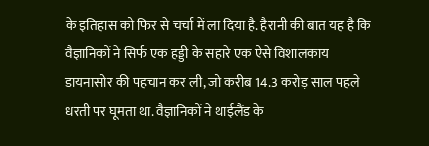के इतिहास को फिर से चर्चा में ला दिया है. हैरानी की बात यह है कि वैज्ञानिकों ने सिर्फ एक हड्डी के सहारे एक ऐसे विशालकाय डायनासोर की पहचान कर ली, जो करीब 14.3 करोड़ साल पहले धरती पर घूमता था. वैज्ञानिकों ने थाईलैंड के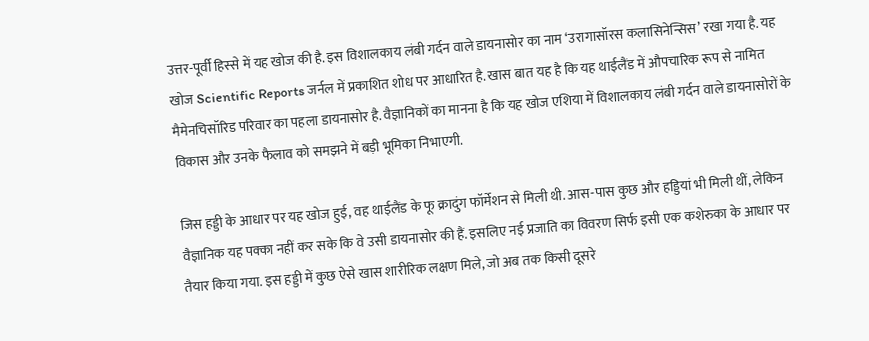उत्तर-पूर्वी हिस्से में यह खोज की है. इस विशालकाय लंबी गर्दन वाले डायनासोर का नाम ‘उरागासॉरस कलासिनेन्सिस’ रखा गया है. यह खोज Scientific Reports जर्नल में प्रकाशित शोध पर आधारित है. खास बात यह है कि यह थाईलैंड में औपचारिक रूप से नामित मैमेनचिसॉरिड परिवार का पहला डायनासोर है. वैज्ञानिकों का मानना है कि यह खोज एशिया में विशालकाय लंबी गर्दन वाले डायनासोरों के विकास और उनके फैलाव को समझने में बड़ी भूमिका निभाएगी.

जिस हड्डी के आधार पर यह खोज हुई, वह थाईलैंड के फू क्रादुंग फॉर्मेशन से मिली थी. आस-पास कुछ और हड्डियां भी मिली थीं, लेकिन वैज्ञानिक यह पक्का नहीं कर सके कि वे उसी डायनासोर की हैं. इसलिए नई प्रजाति का विवरण सिर्फ इसी एक कशेरुका के आधार पर तैयार किया गया. इस हड्डी में कुछ ऐसे खास शारीरिक लक्षण मिले, जो अब तक किसी दूसरे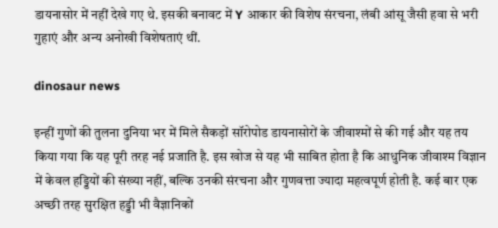डायनासोर में नहीं देखे गए थे. इसकी बनावट में Y आकार की विशेष संरचना, लंबी आंसू जैसी हवा से भरी गुहाएं और अन्य अनोखी विशेषताएं थीं.

dinosaur news

इन्हीं गुणों की तुलना दुनिया भर में मिले सैकड़ों सॉरोपोड डायनासोरों के जीवाश्मों से की गई और यह तय किया गया कि यह पूरी तरह नई प्रजाति है. इस खोज से यह भी साबित होता है कि आधुनिक जीवाश्म विज्ञान में केवल हड्डियों की संख्या नहीं, बल्कि उनकी संरचना और गुणवत्ता ज्यादा महत्वपूर्ण होती है. कई बार एक अच्छी तरह सुरक्षित हड्डी भी वैज्ञानिकों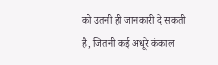को उतनी ही जानकारी दे सकती है, जितनी कई अधूरे कंकाल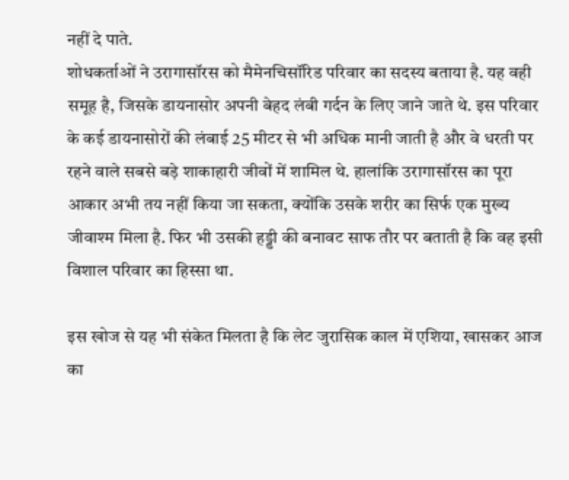नहीं दे पाते.
शोधकर्ताओं ने उरागासॉरस को मैमेनचिसॉरिड परिवार का सदस्य बताया है. यह वही समूह है, जिसके डायनासोर अपनी बेहद लंबी गर्दन के लिए जाने जाते थे. इस परिवार के कई डायनासोरों की लंबाई 25 मीटर से भी अधिक मानी जाती है और वे धरती पर रहने वाले सबसे बड़े शाकाहारी जीवों में शामिल थे. हालांकि उरागासॉरस का पूरा आकार अभी तय नहीं किया जा सकता, क्योंकि उसके शरीर का सिर्फ एक मुख्य जीवाश्म मिला है. फिर भी उसकी हड्डी की बनावट साफ तौर पर बताती है कि वह इसी विशाल परिवार का हिस्सा था.

इस खोज से यह भी संकेत मिलता है कि लेट जुरासिक काल में एशिया, खासकर आज का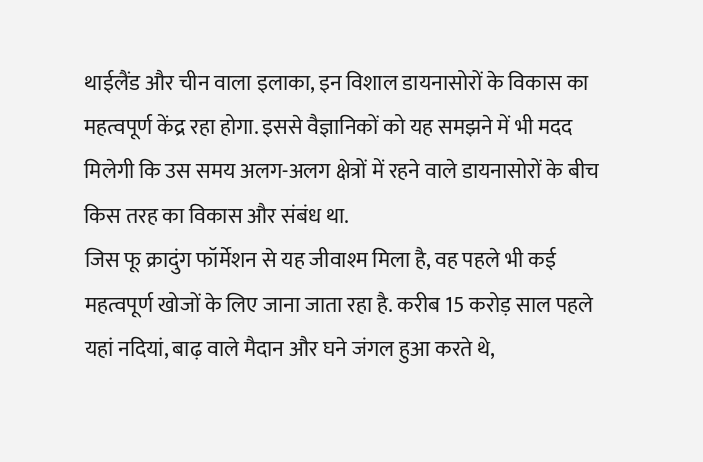थाईलैंड और चीन वाला इलाका, इन विशाल डायनासोरों के विकास का महत्वपूर्ण केंद्र रहा होगा. इससे वैज्ञानिकों को यह समझने में भी मदद मिलेगी कि उस समय अलग-अलग क्षेत्रों में रहने वाले डायनासोरों के बीच किस तरह का विकास और संबंध था.
जिस फू क्रादुंग फॉर्मेशन से यह जीवाश्म मिला है, वह पहले भी कई महत्वपूर्ण खोजों के लिए जाना जाता रहा है. करीब 15 करोड़ साल पहले यहां नदियां, बाढ़ वाले मैदान और घने जंगल हुआ करते थे,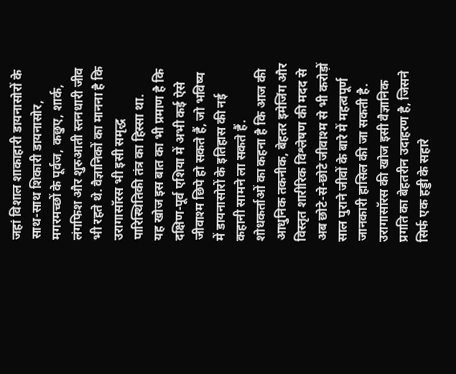जहां विशाल शाकाहारी डायनासोरों के साथ-साथ शिकारी डायनासोर, मगरमच्छों के पूर्वज, कछुए, शार्क, लंगफिश और शुरुआती स्तनधारी जीव भी रहते थे. वैज्ञानिकों का मानना है कि उरागासॉरस भी इसी समृद्ध पारिस्थितिकी तंत्र का हिस्सा था.
यह खोज इस बात का भी प्रमाण है कि दक्षिण-पूर्व एशिया में अभी कई ऐसे जीवाश्म छिपे हो सकते हैं, जो भविष्य में डायनासोरों के इतिहास की नई कहानी सामने ला सकते हैं. शोधकर्ताओं का कहना है कि आज की आधुनिक तकनीक, बेहतर इमेजिंग और विस्तृत शारीरिक विश्लेषण की मदद से अब छोटे-से-छोटे जीवाश्म से भी करोड़ों साल पुराने जीवों के बारे में महत्वपूर्ण जानकारी हासिल की जा सकती है. उरागासॉरस की खोज इसी वैज्ञानिक प्रगति का बेहतरीन उदाहरण है, जिसने सिर्फ एक हड्डी के सहारे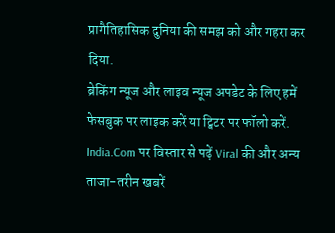प्रागैतिहासिक दुनिया की समझ को और गहरा कर दिया.
ब्रेकिंग न्यूज और लाइव न्यूज अपडेट के लिए हमें फेसबुक पर लाइक करें या ट्विटर पर फॉलो करें. India.Com पर विस्तार से पढ़ें Viral की और अन्य ताजा-तरीन खबरें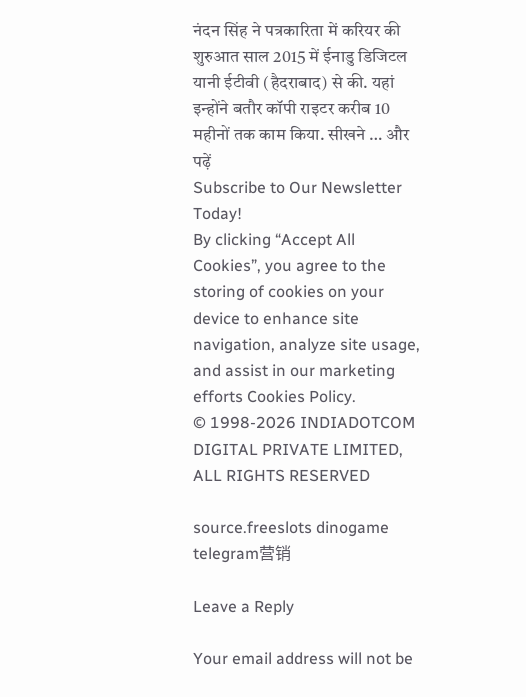नंदन सिंह ने पत्रकारिता में करियर की शुरुआत साल 2015 में ईनाडु डिजिटल यानी ईटीवी (हैदराबाद) से की. यहां इन्होंने बतौर कॉपी राइटर करीब 10 महीनों तक काम किया. सीखने … और पढ़ें
Subscribe to Our Newsletter Today!
By clicking “Accept All Cookies”, you agree to the storing of cookies on your device to enhance site navigation, analyze site usage, and assist in our marketing efforts Cookies Policy.
© 1998-2026 INDIADOTCOM DIGITAL PRIVATE LIMITED, ALL RIGHTS RESERVED

source.freeslots dinogame telegram营销

Leave a Reply

Your email address will not be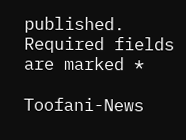published. Required fields are marked *

Toofani-News